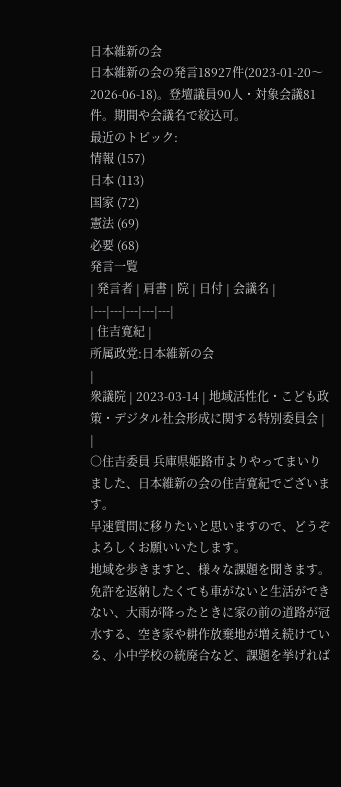日本維新の会
日本維新の会の発言18927件(2023-01-20〜2026-06-18)。登壇議員90人・対象会議81件。期間や会議名で絞込可。
最近のトピック:
情報 (157)
日本 (113)
国家 (72)
憲法 (69)
必要 (68)
発言一覧
| 発言者 | 肩書 | 院 | 日付 | 会議名 |
|---|---|---|---|---|
| 住吉寛紀 |
所属政党:日本維新の会
|
衆議院 | 2023-03-14 | 地域活性化・こども政策・デジタル社会形成に関する特別委員会 |
|
○住吉委員 兵庫県姫路市よりやってまいりました、日本維新の会の住吉寛紀でございます。
早速質問に移りたいと思いますので、どうぞよろしくお願いいたします。
地域を歩きますと、様々な課題を聞きます。免許を返納したくても車がないと生活ができない、大雨が降ったときに家の前の道路が冠水する、空き家や耕作放棄地が増え続けている、小中学校の統廃合など、課題を挙げれば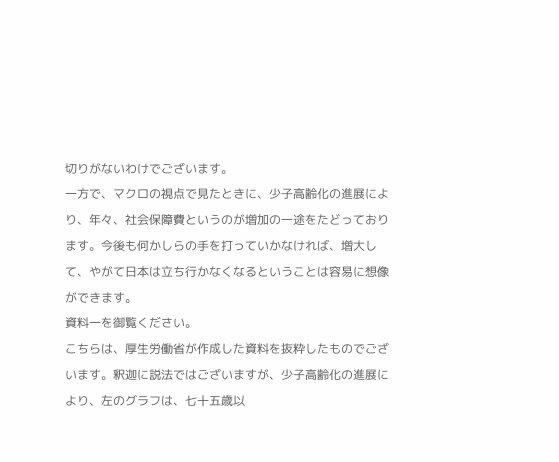切りがないわけでございます。
一方で、マクロの視点で見たときに、少子高齢化の進展により、年々、社会保障費というのが増加の一途をたどっております。今後も何かしらの手を打っていかなければ、増大して、やがて日本は立ち行かなくなるということは容易に想像ができます。
資料一を御覧ください。
こちらは、厚生労働省が作成した資料を抜粋したものでございます。釈迦に説法ではございますが、少子高齢化の進展により、左のグラフは、七十五歳以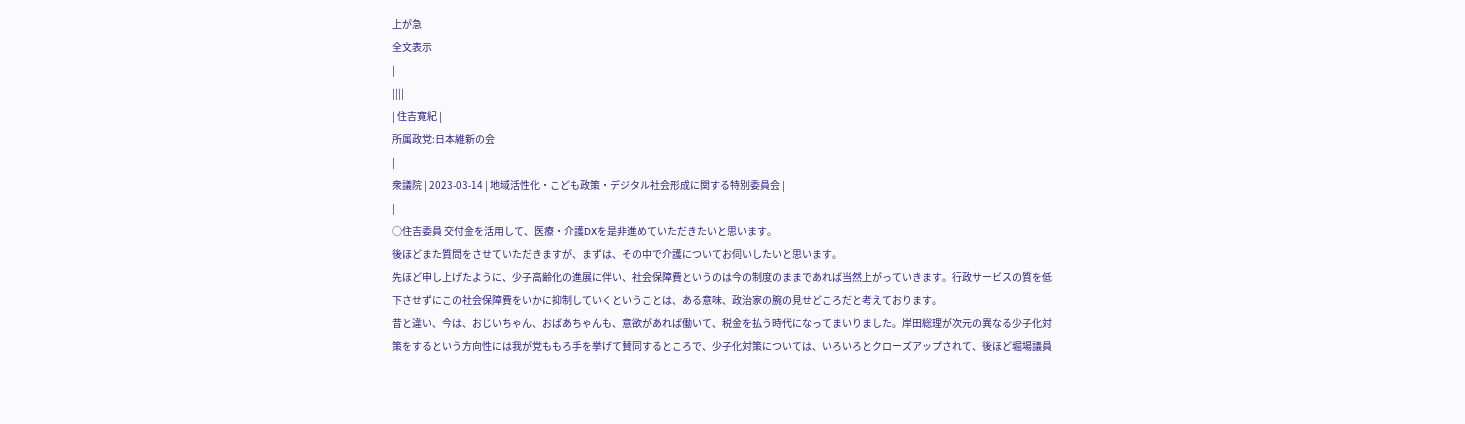上が急
全文表示
|
||||
| 住吉寛紀 |
所属政党:日本維新の会
|
衆議院 | 2023-03-14 | 地域活性化・こども政策・デジタル社会形成に関する特別委員会 |
|
○住吉委員 交付金を活用して、医療・介護DXを是非進めていただきたいと思います。
後ほどまた質問をさせていただきますが、まずは、その中で介護についてお伺いしたいと思います。
先ほど申し上げたように、少子高齢化の進展に伴い、社会保障費というのは今の制度のままであれば当然上がっていきます。行政サービスの質を低下させずにこの社会保障費をいかに抑制していくということは、ある意味、政治家の腕の見せどころだと考えております。
昔と違い、今は、おじいちゃん、おばあちゃんも、意欲があれば働いて、税金を払う時代になってまいりました。岸田総理が次元の異なる少子化対策をするという方向性には我が党ももろ手を挙げて賛同するところで、少子化対策については、いろいろとクローズアップされて、後ほど堀場議員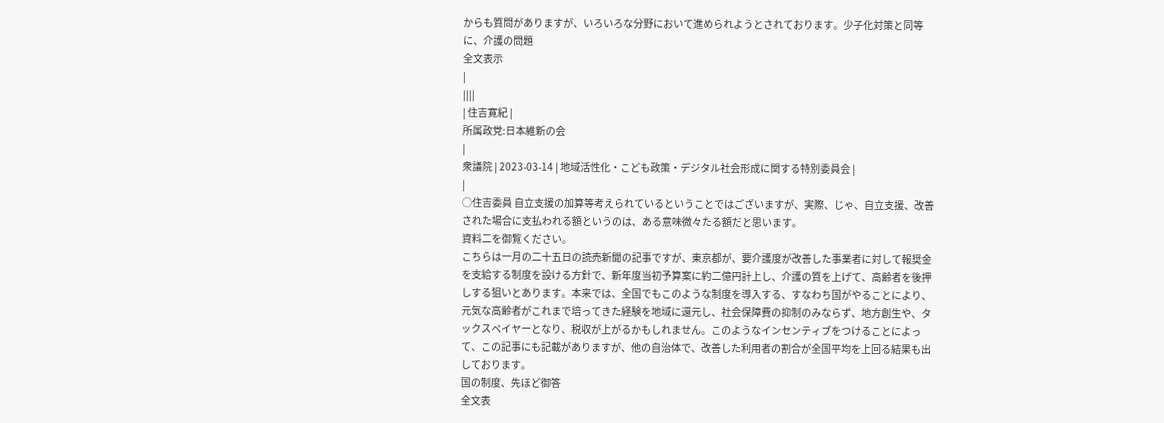からも質問がありますが、いろいろな分野において進められようとされております。少子化対策と同等に、介護の問題
全文表示
|
||||
| 住吉寛紀 |
所属政党:日本維新の会
|
衆議院 | 2023-03-14 | 地域活性化・こども政策・デジタル社会形成に関する特別委員会 |
|
○住吉委員 自立支援の加算等考えられているということではございますが、実際、じゃ、自立支援、改善された場合に支払われる額というのは、ある意味微々たる額だと思います。
資料二を御覧ください。
こちらは一月の二十五日の読売新聞の記事ですが、東京都が、要介護度が改善した事業者に対して報奨金を支給する制度を設ける方針で、新年度当初予算案に約二億円計上し、介護の質を上げて、高齢者を後押しする狙いとあります。本来では、全国でもこのような制度を導入する、すなわち国がやることにより、元気な高齢者がこれまで培ってきた経験を地域に還元し、社会保障費の抑制のみならず、地方創生や、タックスペイヤーとなり、税収が上がるかもしれません。このようなインセンティブをつけることによって、この記事にも記載がありますが、他の自治体で、改善した利用者の割合が全国平均を上回る結果も出しております。
国の制度、先ほど御答
全文表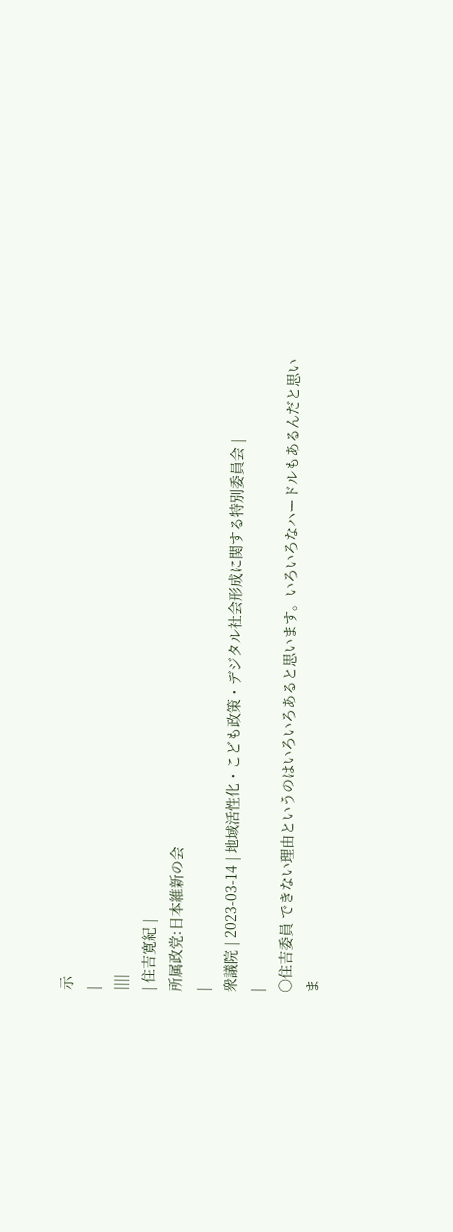示
|
||||
| 住吉寛紀 |
所属政党:日本維新の会
|
衆議院 | 2023-03-14 | 地域活性化・こども政策・デジタル社会形成に関する特別委員会 |
|
○住吉委員 できない理由というのはいろいろあると思います。いろいろなハードルもあるんだと思いま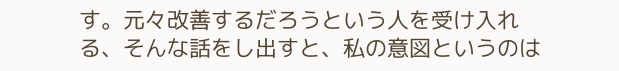す。元々改善するだろうという人を受け入れる、そんな話をし出すと、私の意図というのは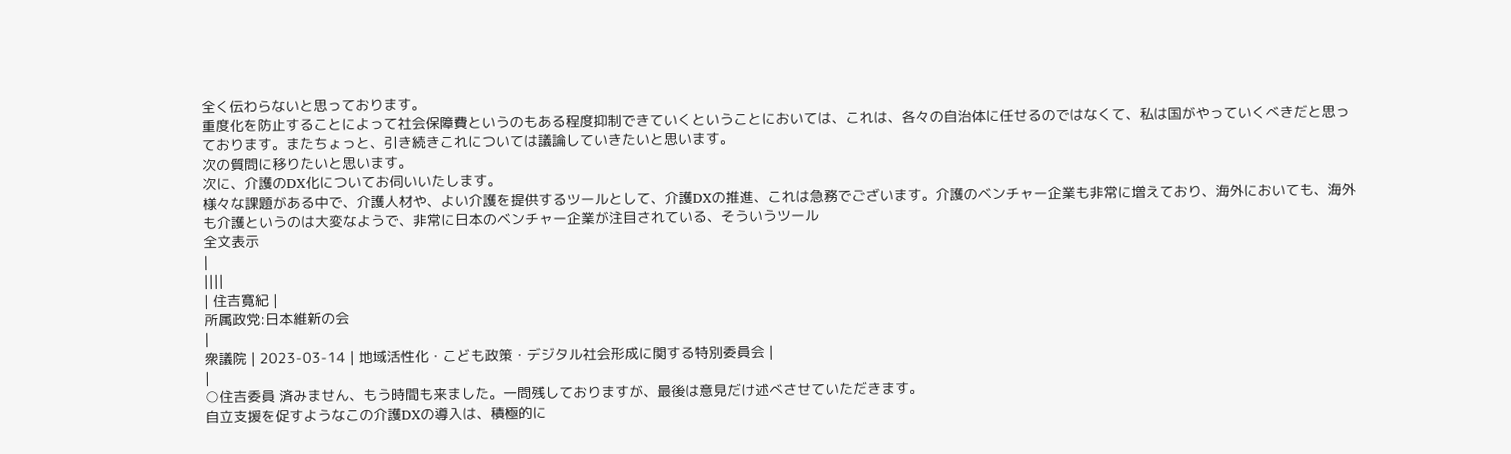全く伝わらないと思っております。
重度化を防止することによって社会保障費というのもある程度抑制できていくということにおいては、これは、各々の自治体に任せるのではなくて、私は国がやっていくべきだと思っております。またちょっと、引き続きこれについては議論していきたいと思います。
次の質問に移りたいと思います。
次に、介護のDX化についてお伺いいたします。
様々な課題がある中で、介護人材や、よい介護を提供するツールとして、介護DXの推進、これは急務でございます。介護のベンチャー企業も非常に増えており、海外においても、海外も介護というのは大変なようで、非常に日本のベンチャー企業が注目されている、そういうツール
全文表示
|
||||
| 住吉寛紀 |
所属政党:日本維新の会
|
衆議院 | 2023-03-14 | 地域活性化・こども政策・デジタル社会形成に関する特別委員会 |
|
○住吉委員 済みません、もう時間も来ました。一問残しておりますが、最後は意見だけ述べさせていただきます。
自立支援を促すようなこの介護DXの導入は、積極的に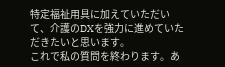特定福祉用具に加えていただいて、介護のDXを強力に進めていただきたいと思います。
これで私の質問を終わります。あ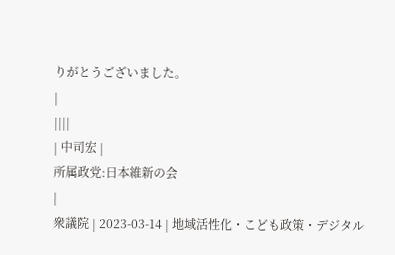りがとうございました。
|
||||
| 中司宏 |
所属政党:日本維新の会
|
衆議院 | 2023-03-14 | 地域活性化・こども政策・デジタル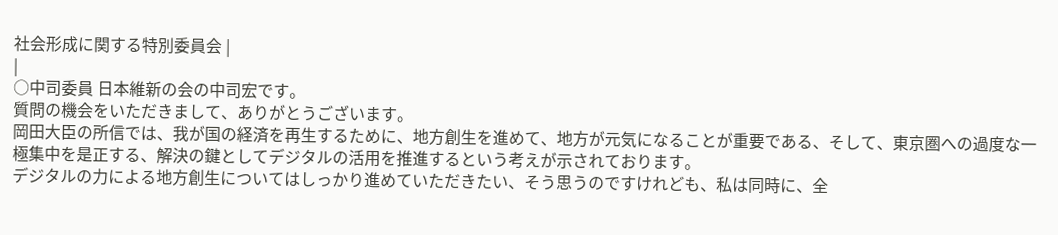社会形成に関する特別委員会 |
|
○中司委員 日本維新の会の中司宏です。
質問の機会をいただきまして、ありがとうございます。
岡田大臣の所信では、我が国の経済を再生するために、地方創生を進めて、地方が元気になることが重要である、そして、東京圏への過度な一極集中を是正する、解決の鍵としてデジタルの活用を推進するという考えが示されております。
デジタルの力による地方創生についてはしっかり進めていただきたい、そう思うのですけれども、私は同時に、全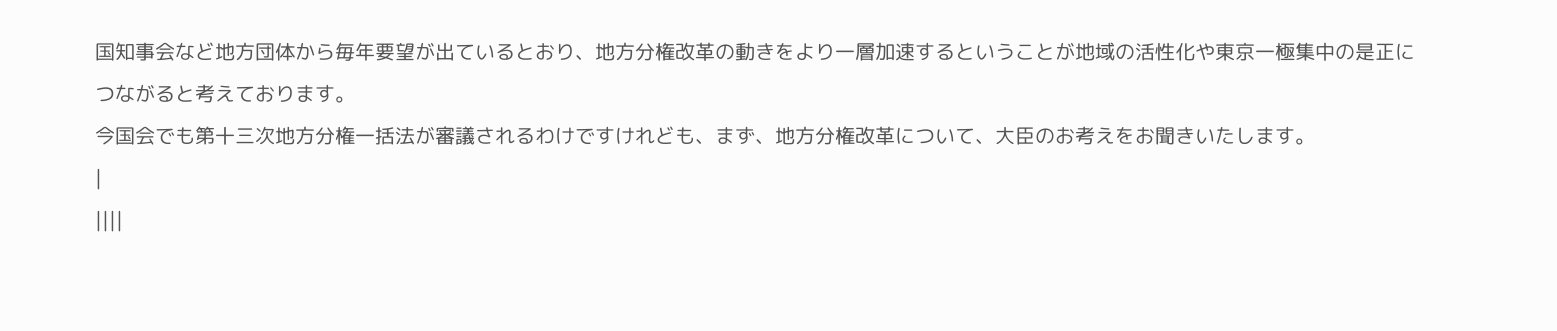国知事会など地方団体から毎年要望が出ているとおり、地方分権改革の動きをより一層加速するということが地域の活性化や東京一極集中の是正につながると考えております。
今国会でも第十三次地方分権一括法が審議されるわけですけれども、まず、地方分権改革について、大臣のお考えをお聞きいたします。
|
||||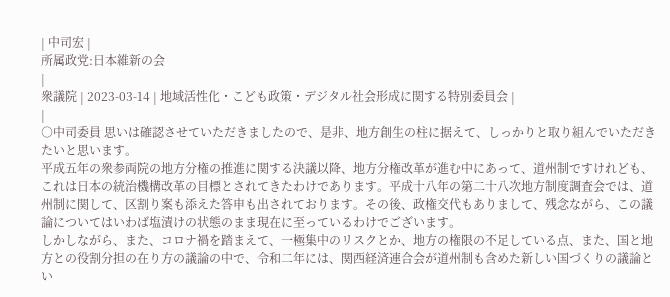| 中司宏 |
所属政党:日本維新の会
|
衆議院 | 2023-03-14 | 地域活性化・こども政策・デジタル社会形成に関する特別委員会 |
|
○中司委員 思いは確認させていただきましたので、是非、地方創生の柱に据えて、しっかりと取り組んでいただきたいと思います。
平成五年の衆参両院の地方分権の推進に関する決議以降、地方分権改革が進む中にあって、道州制ですけれども、これは日本の統治機構改革の目標とされてきたわけであります。平成十八年の第二十八次地方制度調査会では、道州制に関して、区割り案も添えた答申も出されております。その後、政権交代もありまして、残念ながら、この議論についてはいわば塩漬けの状態のまま現在に至っているわけでございます。
しかしながら、また、コロナ禍を踏まえて、一極集中のリスクとか、地方の権限の不足している点、また、国と地方との役割分担の在り方の議論の中で、令和二年には、関西経済連合会が道州制も含めた新しい国づくりの議論とい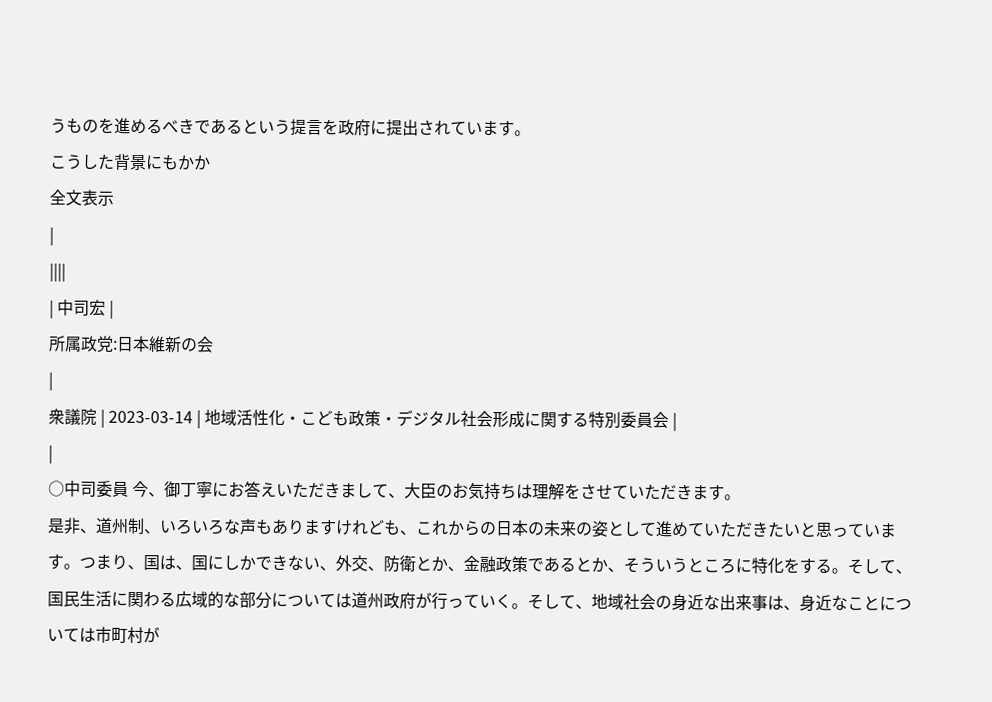うものを進めるべきであるという提言を政府に提出されています。
こうした背景にもかか
全文表示
|
||||
| 中司宏 |
所属政党:日本維新の会
|
衆議院 | 2023-03-14 | 地域活性化・こども政策・デジタル社会形成に関する特別委員会 |
|
○中司委員 今、御丁寧にお答えいただきまして、大臣のお気持ちは理解をさせていただきます。
是非、道州制、いろいろな声もありますけれども、これからの日本の未来の姿として進めていただきたいと思っています。つまり、国は、国にしかできない、外交、防衛とか、金融政策であるとか、そういうところに特化をする。そして、国民生活に関わる広域的な部分については道州政府が行っていく。そして、地域社会の身近な出来事は、身近なことについては市町村が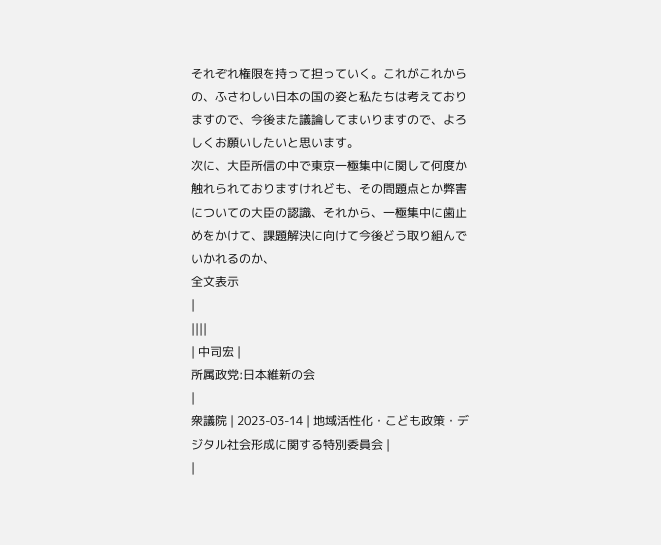それぞれ権限を持って担っていく。これがこれからの、ふさわしい日本の国の姿と私たちは考えておりますので、今後また議論してまいりますので、よろしくお願いしたいと思います。
次に、大臣所信の中で東京一極集中に関して何度か触れられておりますけれども、その問題点とか弊害についての大臣の認識、それから、一極集中に歯止めをかけて、課題解決に向けて今後どう取り組んでいかれるのか、
全文表示
|
||||
| 中司宏 |
所属政党:日本維新の会
|
衆議院 | 2023-03-14 | 地域活性化・こども政策・デジタル社会形成に関する特別委員会 |
|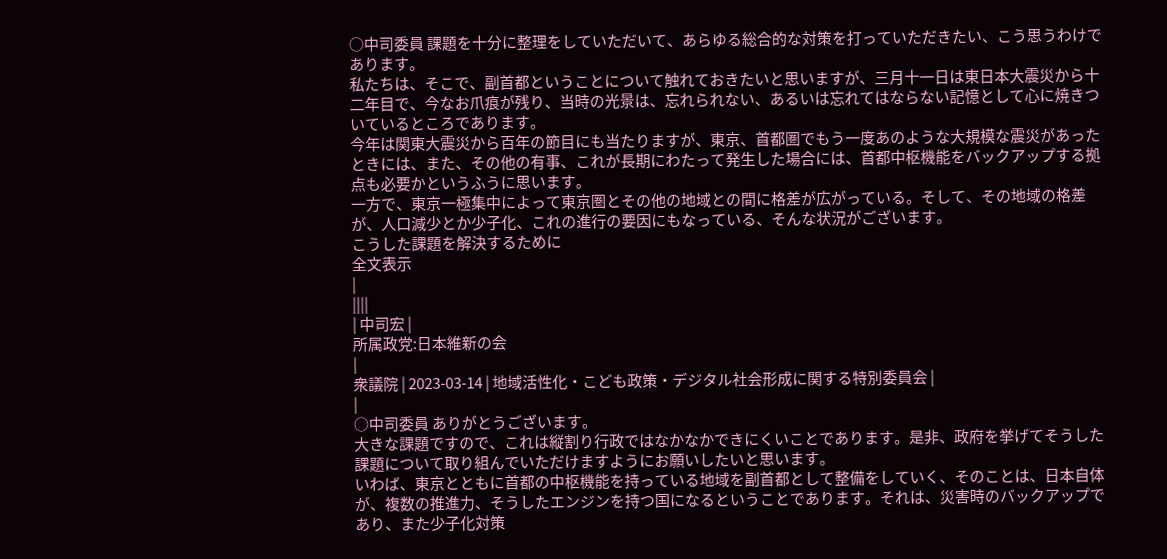○中司委員 課題を十分に整理をしていただいて、あらゆる総合的な対策を打っていただきたい、こう思うわけであります。
私たちは、そこで、副首都ということについて触れておきたいと思いますが、三月十一日は東日本大震災から十二年目で、今なお爪痕が残り、当時の光景は、忘れられない、あるいは忘れてはならない記憶として心に焼きついているところであります。
今年は関東大震災から百年の節目にも当たりますが、東京、首都圏でもう一度あのような大規模な震災があったときには、また、その他の有事、これが長期にわたって発生した場合には、首都中枢機能をバックアップする拠点も必要かというふうに思います。
一方で、東京一極集中によって東京圏とその他の地域との間に格差が広がっている。そして、その地域の格差が、人口減少とか少子化、これの進行の要因にもなっている、そんな状況がございます。
こうした課題を解決するために
全文表示
|
||||
| 中司宏 |
所属政党:日本維新の会
|
衆議院 | 2023-03-14 | 地域活性化・こども政策・デジタル社会形成に関する特別委員会 |
|
○中司委員 ありがとうございます。
大きな課題ですので、これは縦割り行政ではなかなかできにくいことであります。是非、政府を挙げてそうした課題について取り組んでいただけますようにお願いしたいと思います。
いわば、東京とともに首都の中枢機能を持っている地域を副首都として整備をしていく、そのことは、日本自体が、複数の推進力、そうしたエンジンを持つ国になるということであります。それは、災害時のバックアップであり、また少子化対策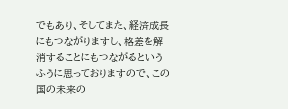でもあり、そしてまた、経済成長にもつながりますし、格差を解消することにもつながるというふうに思っておりますので、この国の未来の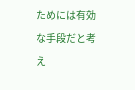ためには有効な手段だと考え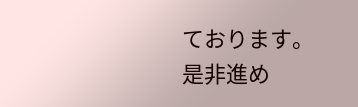ております。
是非進め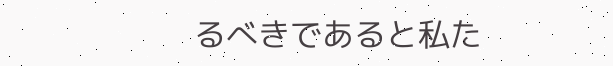るべきであると私た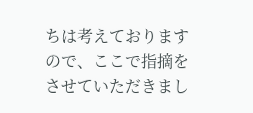ちは考えておりますので、ここで指摘をさせていただきまし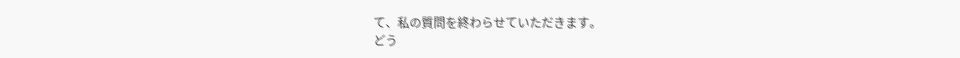て、私の質問を終わらせていただきます。
どう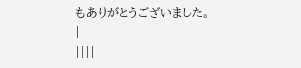もありがとうございました。
|
||||